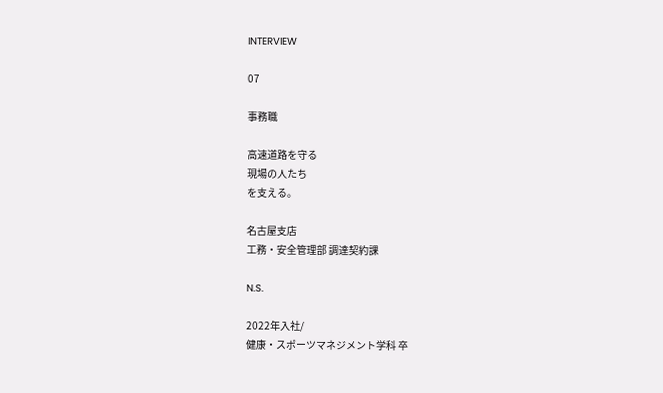INTERVIEW

07

事務職

高速道路を守る
現場の人たち
を支える。

名古屋支店
工務・安全管理部 調達契約課

N.S.

2022年入社/
健康・スポーツマネジメント学科 卒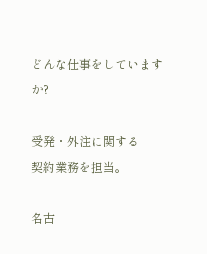どんな仕事をしていますか?

受発・外注に関する
契約業務を担当。

名古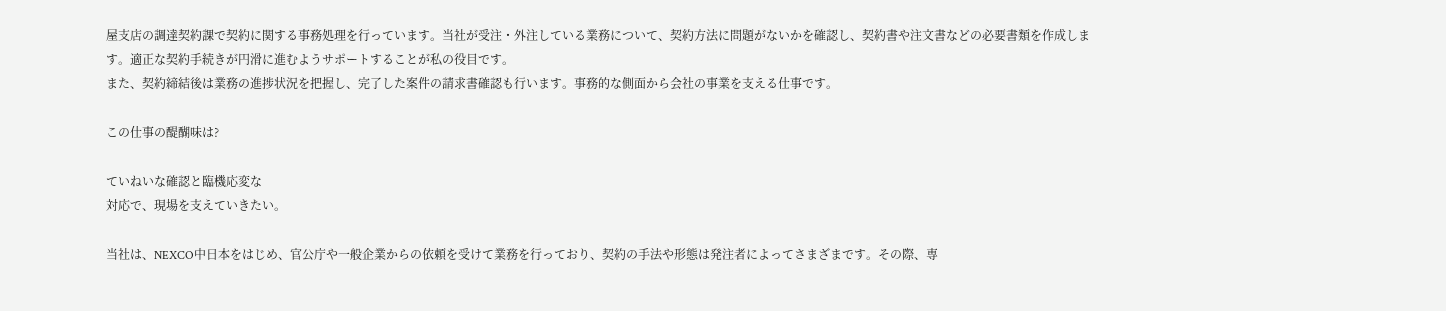屋支店の調達契約課で契約に関する事務処理を行っています。当社が受注・外注している業務について、契約方法に問題がないかを確認し、契約書や注文書などの必要書類を作成します。適正な契約手続きが円滑に進むようサポートすることが私の役目です。
また、契約締結後は業務の進捗状況を把握し、完了した案件の請求書確認も行います。事務的な側面から会社の事業を支える仕事です。

この仕事の醍醐味は?

ていねいな確認と臨機応変な
対応で、現場を支えていきたい。

当社は、NEXCO中日本をはじめ、官公庁や一般企業からの依頼を受けて業務を行っており、契約の手法や形態は発注者によってさまざまです。その際、専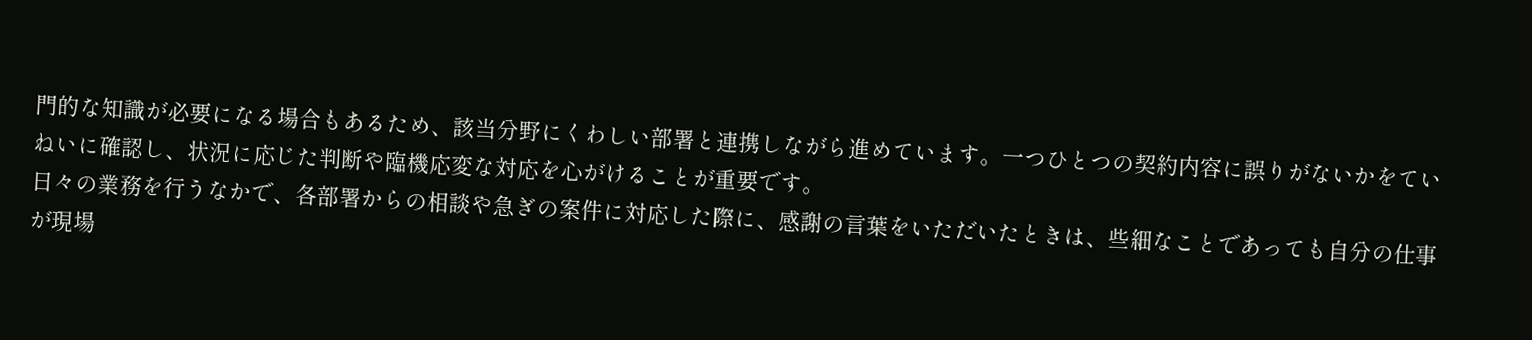門的な知識が必要になる場合もあるため、該当分野にくわしい部署と連携しながら進めています。一つひとつの契約内容に誤りがないかをていねいに確認し、状況に応じた判断や臨機応変な対応を心がけることが重要です。
日々の業務を行うなかで、各部署からの相談や急ぎの案件に対応した際に、感謝の言葉をいただいたときは、些細なことであっても自分の仕事が現場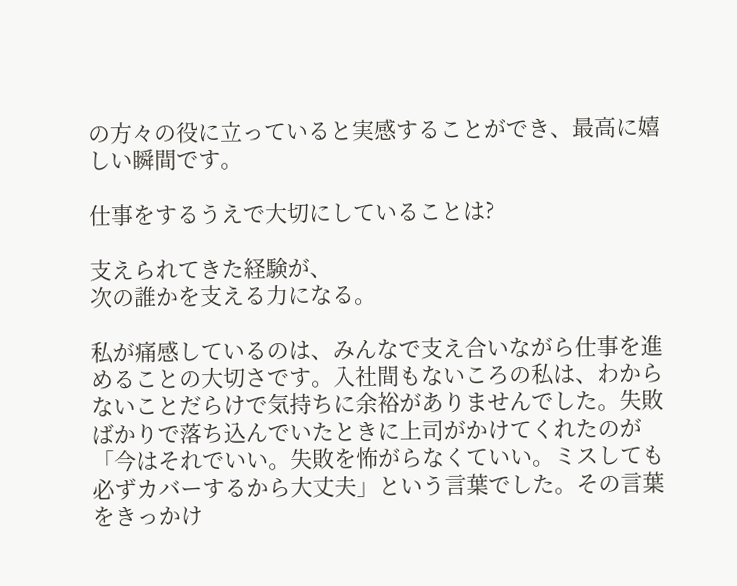の方々の役に立っていると実感することができ、最高に嬉しい瞬間です。

仕事をするうえで大切にしていることは?

支えられてきた経験が、
次の誰かを支える力になる。

私が痛感しているのは、みんなで支え合いながら仕事を進めることの大切さです。入社間もないころの私は、わからないことだらけで気持ちに余裕がありませんでした。失敗ばかりで落ち込んでいたときに上司がかけてくれたのが「今はそれでいい。失敗を怖がらなくていい。ミスしても必ずカバーするから大丈夫」という言葉でした。その言葉をきっかけ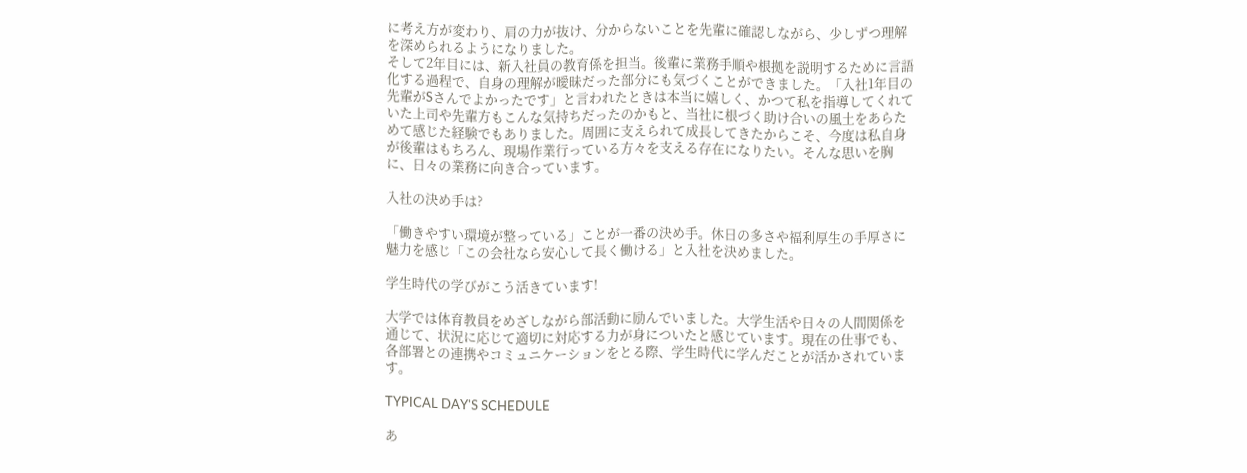に考え方が変わり、肩の力が抜け、分からないことを先輩に確認しながら、少しずつ理解を深められるようになりました。
そして2年目には、新入社員の教育係を担当。後輩に業務手順や根拠を説明するために言語化する過程で、自身の理解が曖昧だった部分にも気づくことができました。「入社1年目の先輩がSさんでよかったです」と言われたときは本当に嬉しく、かつて私を指導してくれていた上司や先輩方もこんな気持ちだったのかもと、当社に根づく助け合いの風土をあらためて感じた経験でもありました。周囲に支えられて成長してきたからこそ、今度は私自身が後輩はもちろん、現場作業行っている方々を支える存在になりたい。そんな思いを胸に、日々の業務に向き合っています。

入社の決め手は?

「働きやすい環境が整っている」ことが一番の決め手。休日の多さや福利厚生の手厚さに魅力を感じ「この会社なら安心して長く働ける」と入社を決めました。

学生時代の学びがこう活きています!

大学では体育教員をめざしながら部活動に励んでいました。大学生活や日々の人間関係を通じて、状況に応じて適切に対応する力が身についたと感じています。現在の仕事でも、各部署との連携やコミュニケーションをとる際、学生時代に学んだことが活かされています。

TYPICAL DAY'S SCHEDULE

あ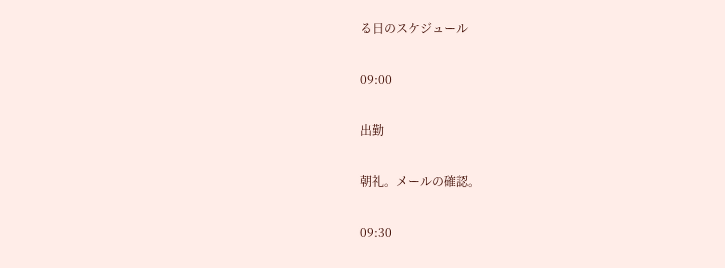る日のスケジュール

09:00

出勤

朝礼。メールの確認。

09:30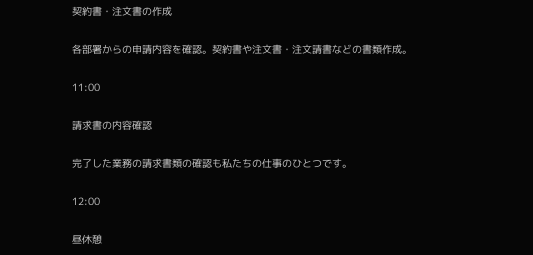契約書・注文書の作成

各部署からの申請内容を確認。契約書や注文書・注文請書などの書類作成。

11:00

請求書の内容確認

完了した業務の請求書類の確認も私たちの仕事のひとつです。

12:00

昼休憩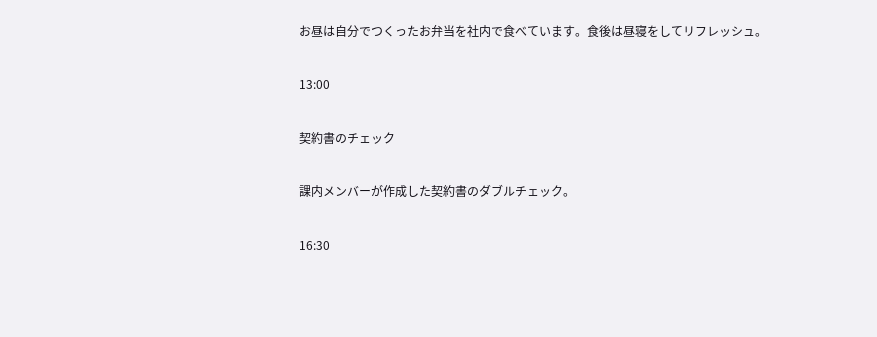お昼は自分でつくったお弁当を社内で食べています。食後は昼寝をしてリフレッシュ。

13:00

契約書のチェック

課内メンバーが作成した契約書のダブルチェック。

16:30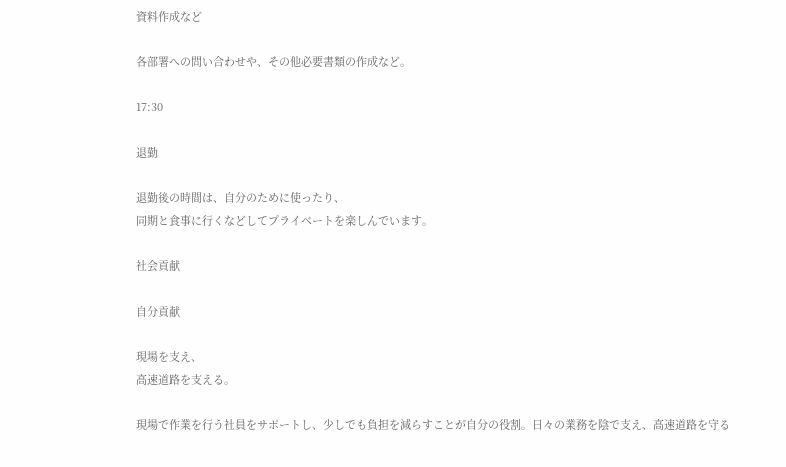資料作成など

各部署への問い合わせや、その他必要書類の作成など。

17:30

退勤

退勤後の時間は、自分のために使ったり、
同期と食事に行くなどしてプライベートを楽しんでいます。

社会貢献

自分貢献

現場を支え、
高速道路を支える。

現場で作業を行う社員をサポートし、少しでも負担を減らすことが自分の役割。日々の業務を陰で支え、高速道路を守る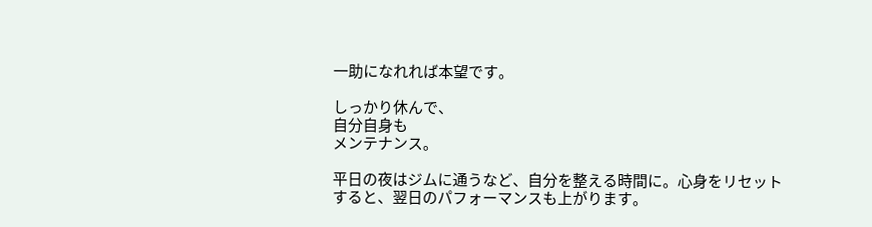一助になれれば本望です。

しっかり休んで、
自分自身も
メンテナンス。

平日の夜はジムに通うなど、自分を整える時間に。心身をリセットすると、翌日のパフォーマンスも上がります。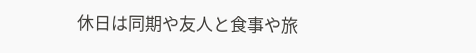休日は同期や友人と食事や旅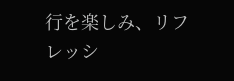行を楽しみ、リフレッシ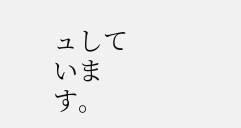ュしています。